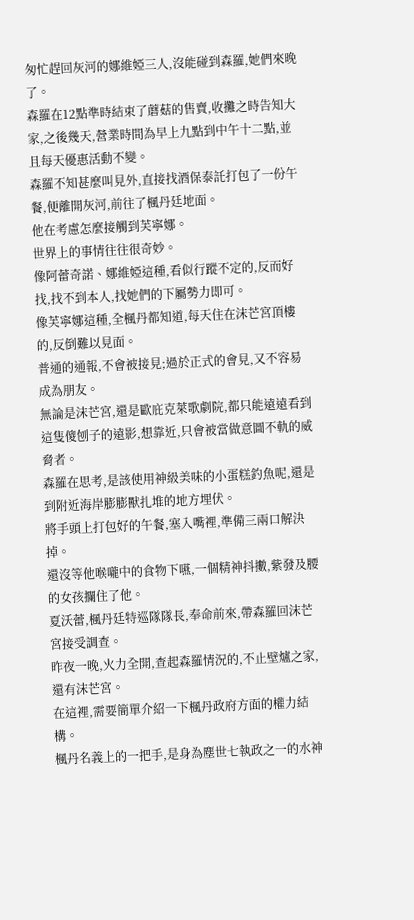匆忙趕回灰河的娜維婭三人,沒能碰到森羅,她們來晚了。
森羅在12點準時結束了蘑菇的售賣,收攤之時告知大家,之後幾天,營業時間為早上九點到中午十二點,並且每天優惠活動不變。
森羅不知甚麼叫見外,直接找酒保泰託打包了一份午餐,便離開灰河,前往了楓丹廷地面。
他在考慮怎麼接觸到芙寧娜。
世界上的事情往往很奇妙。
像阿蕾奇諾、娜維婭這種,看似行蹤不定的,反而好找,找不到本人,找她們的下屬勢力即可。
像芙寧娜這種,全楓丹都知道,每天住在沫芒宮頂樓的,反倒難以見面。
普通的通報,不會被接見;過於正式的會見,又不容易成為朋友。
無論是沫芒宮,還是歐庇克萊歌劇院,都只能遠遠看到這隻傻刨子的遠影,想靠近,只會被當做意圖不軌的威脅者。
森羅在思考,是該使用神級美味的小蛋糕釣魚呢,還是到附近海岸膨膨獸扎堆的地方埋伏。
將手頭上打包好的午餐,塞入嘴裡,準備三兩口解決掉。
還沒等他喉嚨中的食物下嚥,一個精神抖擻,紫發及腰的女孩攔住了他。
夏沃蕾,楓丹廷特巡隊隊長,奉命前來,帶森羅回沫芒宮接受調查。
昨夜一晚,火力全開,查起森羅情況的,不止壁爐之家,還有沫芒宮。
在這裡,需要簡單介紹一下楓丹政府方面的權力結構。
楓丹名義上的一把手,是身為塵世七執政之一的水神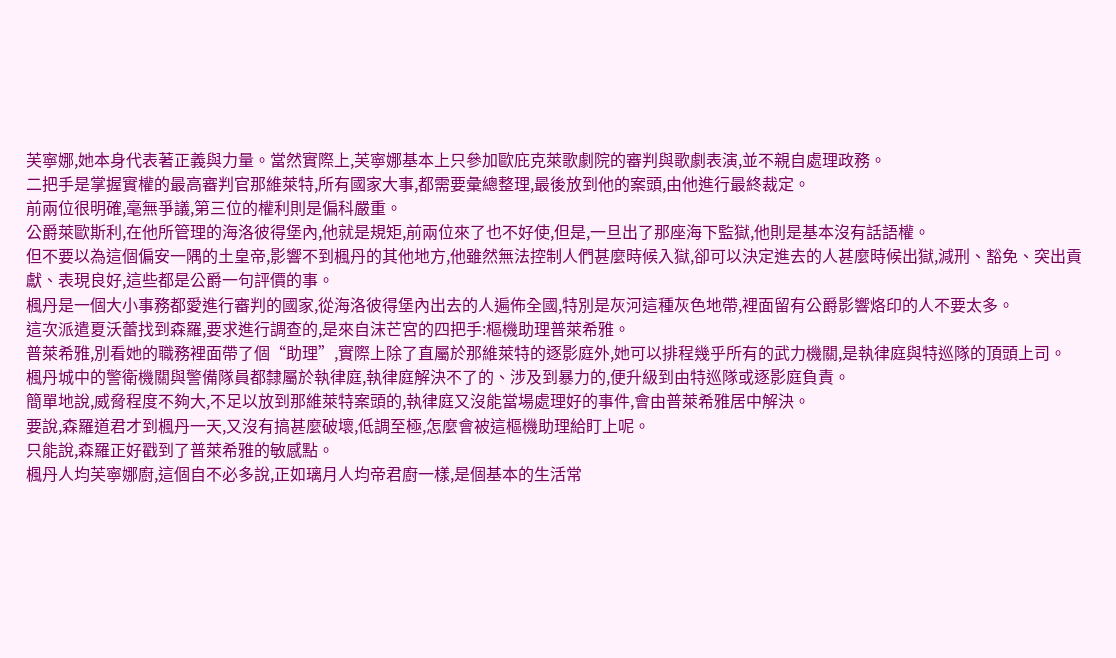芙寧娜,她本身代表著正義與力量。當然實際上,芙寧娜基本上只參加歐庇克萊歌劇院的審判與歌劇表演,並不親自處理政務。
二把手是掌握實權的最高審判官那維萊特,所有國家大事,都需要彙總整理,最後放到他的案頭,由他進行最終裁定。
前兩位很明確,毫無爭議,第三位的權利則是偏科嚴重。
公爵萊歐斯利,在他所管理的海洛彼得堡內,他就是規矩,前兩位來了也不好使,但是,一旦出了那座海下監獄,他則是基本沒有話語權。
但不要以為這個偏安一隅的土皇帝,影響不到楓丹的其他地方,他雖然無法控制人們甚麼時候入獄,卻可以決定進去的人甚麼時候出獄,減刑、豁免、突出貢獻、表現良好,這些都是公爵一句評價的事。
楓丹是一個大小事務都愛進行審判的國家,從海洛彼得堡內出去的人遍佈全國,特別是灰河這種灰色地帶,裡面留有公爵影響烙印的人不要太多。
這次派遣夏沃蕾找到森羅,要求進行調查的,是來自沫芒宮的四把手:樞機助理普萊希雅。
普萊希雅,別看她的職務裡面帶了個“助理”,實際上除了直屬於那維萊特的逐影庭外,她可以排程幾乎所有的武力機關,是執律庭與特巡隊的頂頭上司。
楓丹城中的警衛機關與警備隊員都隸屬於執律庭,執律庭解決不了的、涉及到暴力的,便升級到由特巡隊或逐影庭負責。
簡單地說,威脅程度不夠大,不足以放到那維萊特案頭的,執律庭又沒能當場處理好的事件,會由普萊希雅居中解決。
要說,森羅道君才到楓丹一天,又沒有搞甚麼破壞,低調至極,怎麼會被這樞機助理給盯上呢。
只能說,森羅正好戳到了普萊希雅的敏感點。
楓丹人均芙寧娜廚,這個自不必多說,正如璃月人均帝君廚一樣,是個基本的生活常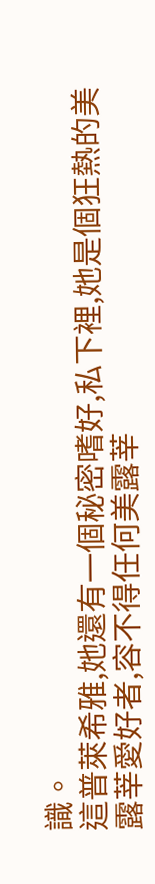識。
這普萊希雅,她還有一個秘密嗜好,私下裡,她是個狂熱的美露莘愛好者,容不得任何美露莘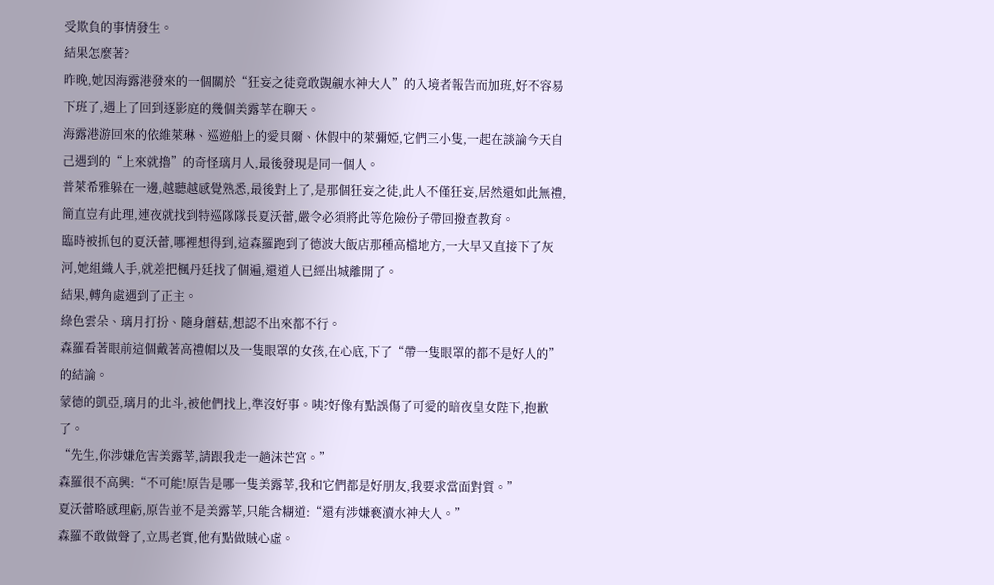受欺負的事情發生。
結果怎麼著?
昨晚,她因海露港發來的一個關於“狂妄之徒竟敢覬覦水神大人”的入境者報告而加班,好不容易下班了,遇上了回到逐影庭的幾個美露莘在聊天。
海露港游回來的依維萊琳、巡遊船上的愛貝爾、休假中的萊彌婭,它們三小隻,一起在談論今天自己遇到的“上來就擼”的奇怪璃月人,最後發現是同一個人。
普萊希雅躲在一邊,越聽越感覺熟悉,最後對上了,是那個狂妄之徒,此人不僅狂妄,居然還如此無禮,簡直豈有此理,連夜就找到特巡隊隊長夏沃蕾,嚴令必須將此等危險份子帶回撥查教育。
臨時被抓包的夏沃蕾,哪裡想得到,這森羅跑到了德波大飯店那種高檔地方,一大早又直接下了灰河,她組織人手,就差把楓丹廷找了個遍,還道人已經出城離開了。
結果,轉角處遇到了正主。
綠色雲朵、璃月打扮、隨身蘑菇,想認不出來都不行。
森羅看著眼前這個戴著高禮帽以及一隻眼罩的女孩,在心底,下了“帶一隻眼罩的都不是好人的”的結論。
蒙德的凱亞,璃月的北斗,被他們找上,準沒好事。咦?好像有點誤傷了可愛的暗夜皇女陛下,抱歉了。
“先生,你涉嫌危害美露莘,請跟我走一趟沫芒宮。”
森羅很不高興:“不可能!原告是哪一隻美露莘,我和它們都是好朋友,我要求當面對質。”
夏沃蕾略感理虧,原告並不是美露莘,只能含糊道:“還有涉嫌褻瀆水神大人。”
森羅不敢做聲了,立馬老實,他有點做賊心虛。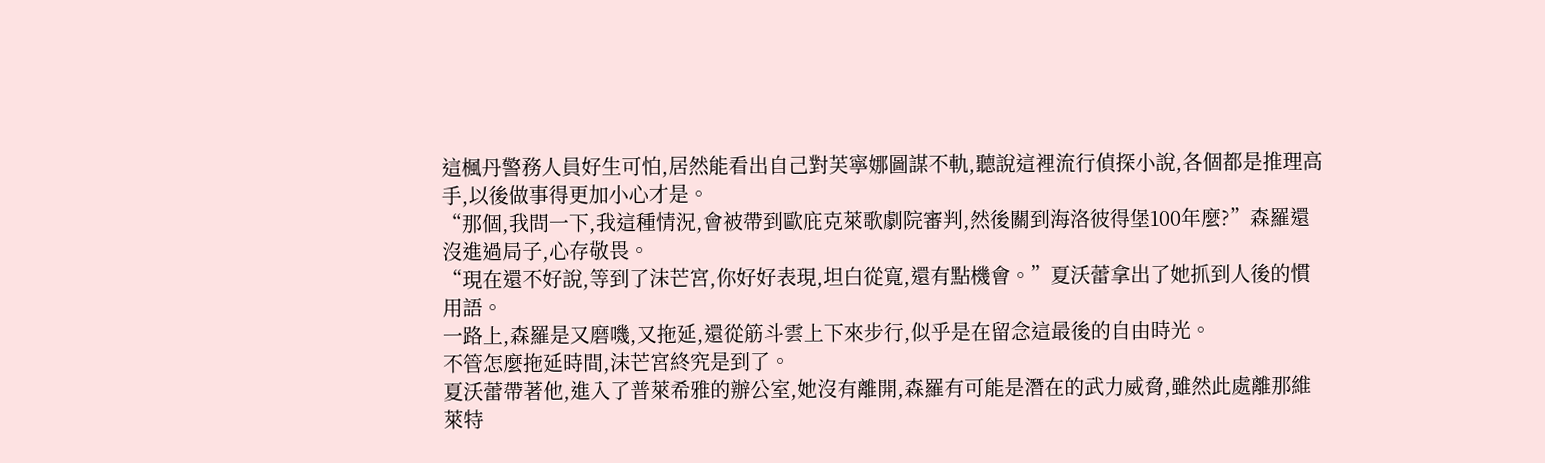這楓丹警務人員好生可怕,居然能看出自己對芙寧娜圖謀不軌,聽說這裡流行偵探小說,各個都是推理高手,以後做事得更加小心才是。
“那個,我問一下,我這種情況,會被帶到歐庇克萊歌劇院審判,然後關到海洛彼得堡100年麼?”森羅還沒進過局子,心存敬畏。
“現在還不好說,等到了沫芒宮,你好好表現,坦白從寬,還有點機會。”夏沃蕾拿出了她抓到人後的慣用語。
一路上,森羅是又磨嘰,又拖延,還從筋斗雲上下來步行,似乎是在留念這最後的自由時光。
不管怎麼拖延時間,沫芒宮終究是到了。
夏沃蕾帶著他,進入了普萊希雅的辦公室,她沒有離開,森羅有可能是潛在的武力威脅,雖然此處離那維萊特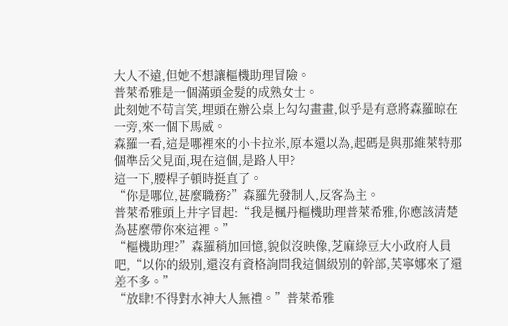大人不遠,但她不想讓樞機助理冒險。
普萊希雅是一個滿頭金髮的成熟女士。
此刻她不苟言笑,埋頭在辦公桌上勾勾畫畫,似乎是有意將森羅晾在一旁,來一個下馬威。
森羅一看,這是哪裡來的小卡拉米,原本還以為,起碼是與那維萊特那個準岳父見面,現在這個,是路人甲?
這一下,腰桿子頓時挺直了。
“你是哪位,甚麼職務?”森羅先發制人,反客為主。
普萊希雅頭上井字冒起:“我是楓丹樞機助理普萊希雅,你應該清楚為甚麼帶你來這裡。”
“樞機助理?”森羅稍加回憶,貌似沒映像,芝麻綠豆大小政府人員吧,“以你的級別,還沒有資格詢問我這個級別的幹部,芙寧娜來了還差不多。”
“放肆!不得對水神大人無禮。”普萊希雅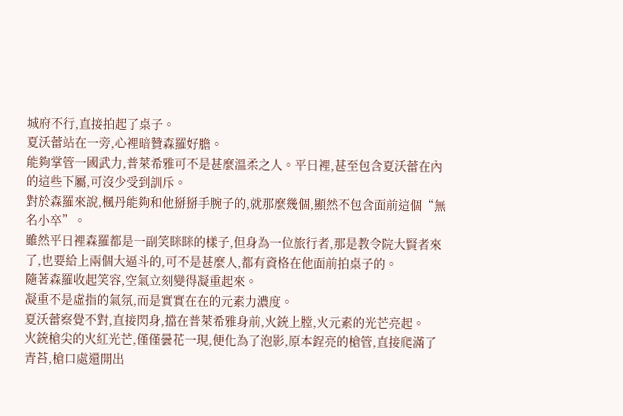城府不行,直接拍起了桌子。
夏沃蕾站在一旁,心裡暗贊森羅好膽。
能夠掌管一國武力,普萊希雅可不是甚麼溫柔之人。平日裡,甚至包含夏沃蕾在內的這些下屬,可沒少受到訓斥。
對於森羅來說,楓丹能夠和他掰掰手腕子的,就那麼幾個,顯然不包含面前這個“無名小卒”。
雖然平日裡森羅都是一副笑眯眯的樣子,但身為一位旅行者,那是教令院大賢者來了,也要給上兩個大逼斗的,可不是甚麼人,都有資格在他面前拍桌子的。
隨著森羅收起笑容,空氣立刻變得凝重起來。
凝重不是虛指的氣氛,而是實實在在的元素力濃度。
夏沃蕾察覺不對,直接閃身,擋在普萊希雅身前,火銃上膛,火元素的光芒亮起。
火銃槍尖的火紅光芒,僅僅曇花一現,便化為了泡影,原本鋥亮的槍管,直接爬滿了青苔,槍口處還開出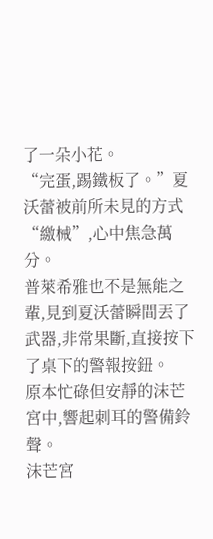了一朵小花。
“完蛋,踢鐵板了。”夏沃蕾被前所未見的方式“繳械”,心中焦急萬分。
普萊希雅也不是無能之輩,見到夏沃蕾瞬間丟了武器,非常果斷,直接按下了桌下的警報按鈕。
原本忙碌但安靜的沫芒宮中,響起刺耳的警備鈴聲。
沫芒宮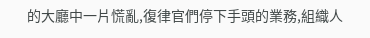的大廳中一片慌亂,復律官們停下手頭的業務,組織人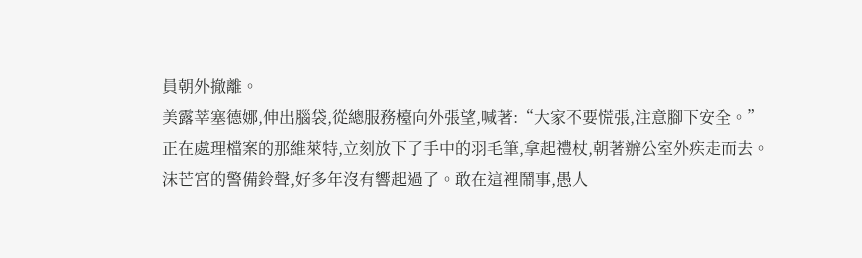員朝外撤離。
美露莘塞德娜,伸出腦袋,從總服務檯向外張望,喊著:“大家不要慌張,注意腳下安全。”
正在處理檔案的那維萊特,立刻放下了手中的羽毛筆,拿起禮杖,朝著辦公室外疾走而去。
沫芒宮的警備鈴聲,好多年沒有響起過了。敢在這裡鬧事,愚人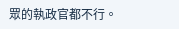眾的執政官都不行。